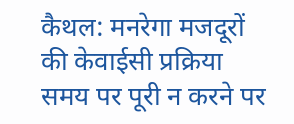कैथल: मनरेगा मजदूरों की केवाईसी प्रक्रिया समय पर पूरी न करने पर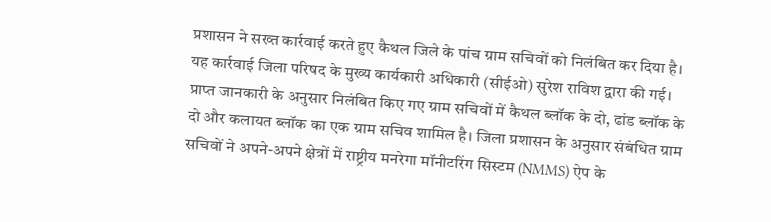प्रशासन ने सख्त कार्रवाई करते हुए कैथल जिले के पांच ग्राम सचिवों को निलंबित कर दिया है। यह कार्रवाई जिला परिषद के मुख्य कार्यकारी अधिकारी (सीईओ) सुरेश राविश द्वारा की गई।
प्राप्त जानकारी के अनुसार निलंबित किए गए ग्राम सचिवों में कैथल ब्लॉक के दो, ढांड ब्लॉक के दो और कलायत ब्लॉक का एक ग्राम सचिव शामिल है। जिला प्रशासन के अनुसार संबंधित ग्राम सचिवों ने अपने-अपने क्षेत्रों में राष्ट्रीय मनरेगा मॉनीटरिंग सिस्टम (NMMS) ऐप के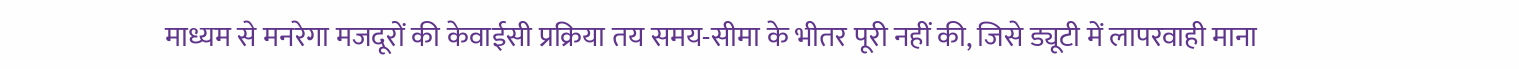माध्यम से मनरेगा मजदूरों की केवाईसी प्रक्रिया तय समय-सीमा के भीतर पूरी नहीं की, जिसे ड्यूटी में लापरवाही माना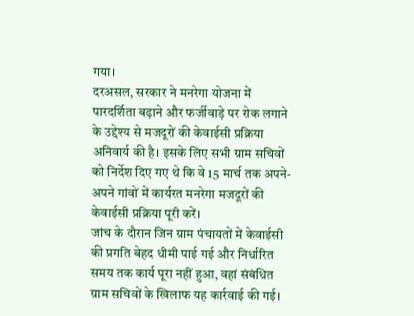गया।
दरअसल, सरकार ने मनरेगा योजना में पारदर्शिता बढ़ाने और फर्जीवाड़े पर रोक लगाने के उद्देश्य से मजदूरों की केवाईसी प्रक्रिया अनिवार्य की है। इसके लिए सभी ग्राम सचिवों को निर्देश दिए गए थे कि वे 15 मार्च तक अपने-अपने गांवों में कार्यरत मनरेगा मजदूरों की केवाईसी प्रक्रिया पूरी करें।
जांच के दौरान जिन ग्राम पंचायतों में केवाईसी की प्रगति बेहद धीमी पाई गई और निर्धारित समय तक कार्य पूरा नहीं हुआ, वहां संबंधित ग्राम सचिवों के खिलाफ यह कार्रवाई की गई।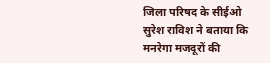जिला परिषद के सीईओ सुरेश राविश ने बताया कि मनरेगा मजदूरों की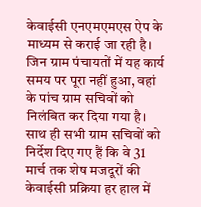केवाईसी एनएमएमएस ऐप के माध्यम से कराई जा रही है। जिन ग्राम पंचायतों में यह कार्य समय पर पूरा नहीं हुआ, वहां के पांच ग्राम सचिवों को निलंबित कर दिया गया है। साथ ही सभी ग्राम सचिवों को निर्देश दिए गए हैं कि वे 31 मार्च तक शेष मजदूरों की केवाईसी प्रक्रिया हर हाल में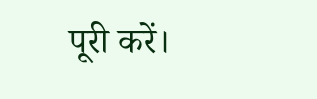पूरी करें।